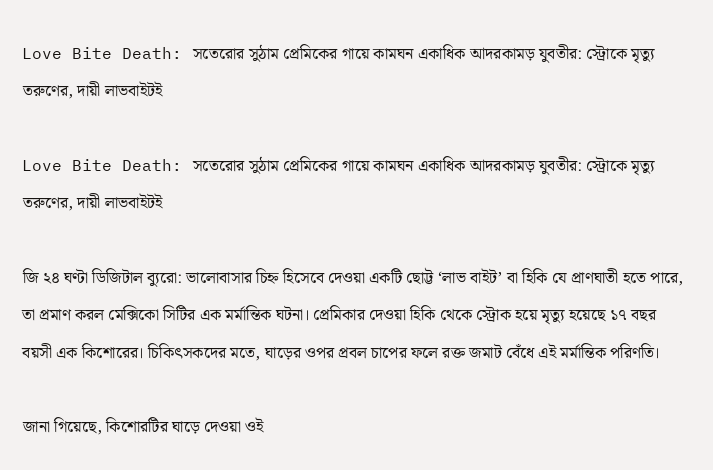Love Bite Death: সতেরোর সুঠাম প্রেমিকের গায়ে কামঘন একাধিক আদরকামড় যুবতীর: স্ট্রোকে মৃত্যু তরুণের, দায়ী লাভবাইটই

Love Bite Death: সতেরোর সুঠাম প্রেমিকের গায়ে কামঘন একাধিক আদরকামড় যুবতীর: স্ট্রোকে মৃত্যু তরুণের, দায়ী লাভবাইটই

জি ২৪ ঘণ্টা ডিজিটাল ব্যুরো: ভালোবাসার চিহ্ন হিসেবে দেওয়া একটি ছোট্ট ‘লাভ বাইট’ বা হিকি যে প্রাণঘাতী হতে পারে, তা প্রমাণ করল মেক্সিকো সিটির এক মর্মান্তিক ঘটনা। প্রেমিকার দেওয়া হিকি থেকে স্ট্রোক হয়ে মৃত্যু হয়েছে ১৭ বছর বয়সী এক কিশোরের। চিকিৎসকদের মতে, ঘাড়ের ওপর প্রবল চাপের ফলে রক্ত জমাট বেঁধে এই মর্মান্তিক পরিণতি।

জানা গিয়েছে, কিশোরটির ঘাড়ে দেওয়া ওই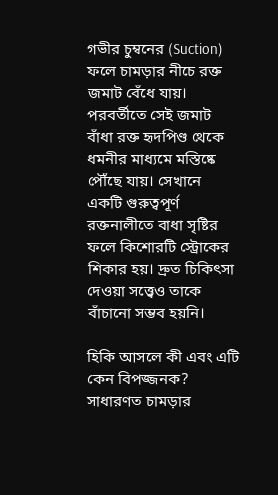গভীর চুম্বনের (Suction) ফলে চামড়ার নীচে রক্ত জমাট বেঁধে যায়। পরবর্তীতে সেই জমাট বাঁধা রক্ত হৃদপিণ্ড থেকে ধমনীর মাধ্যমে মস্তিষ্কে পৌঁছে যায়। সেখানে একটি গুরুত্বপূর্ণ রক্তনালীতে বাধা সৃষ্টির ফলে কিশোরটি স্ট্রোকের শিকার হয়। দ্রুত চিকিৎসা দেওয়া সত্ত্বেও তাকে বাঁচানো সম্ভব হয়নি।

হিকি আসলে কী এবং এটি কেন বিপজ্জনক?
সাধারণত চামড়ার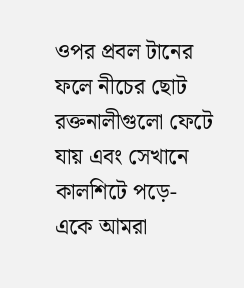ওপর প্রবল টানের ফলে নীচের ছোট রক্তনালীগুলো ফেটে যায় এবং সেখানে কালশিটে পড়ে-একে আমরা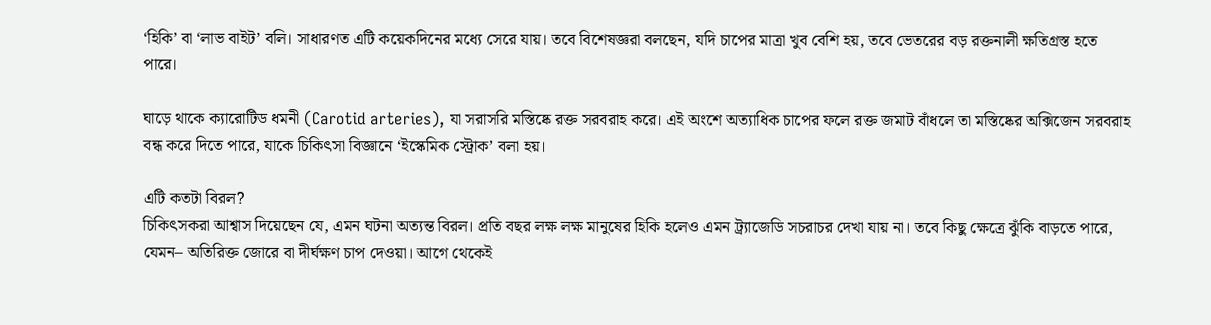‘হিকি’ বা ‘লাভ বাইট’ বলি। সাধারণত এটি কয়েকদিনের মধ্যে সেরে যায়। তবে বিশেষজ্ঞরা বলছেন, যদি চাপের মাত্রা খুব বেশি হয়, তবে ভেতরের বড় রক্তনালী ক্ষতিগ্রস্ত হতে পারে।

ঘাড়ে থাকে ক্যারোটিড ধমনী (Carotid arteries), যা সরাসরি মস্তিষ্কে রক্ত সরবরাহ করে। এই অংশে অত্যাধিক চাপের ফলে রক্ত জমাট বাঁধলে তা মস্তিষ্কের অক্সিজেন সরবরাহ বন্ধ করে দিতে পারে, যাকে চিকিৎসা বিজ্ঞানে ‘ইস্কেমিক স্ট্রোক’ বলা হয়।

এটি কতটা বিরল?
চিকিৎসকরা আশ্বাস দিয়েছেন যে, এমন ঘটনা অত্যন্ত বিরল। প্রতি বছর লক্ষ লক্ষ মানুষের হিকি হলেও এমন ট্র্যাজেডি সচরাচর দেখা যায় না। তবে কিছু ক্ষেত্রে ঝুঁকি বাড়তে পারে, যেমন– অতিরিক্ত জোরে বা দীর্ঘক্ষণ চাপ দেওয়া। আগে থেকেই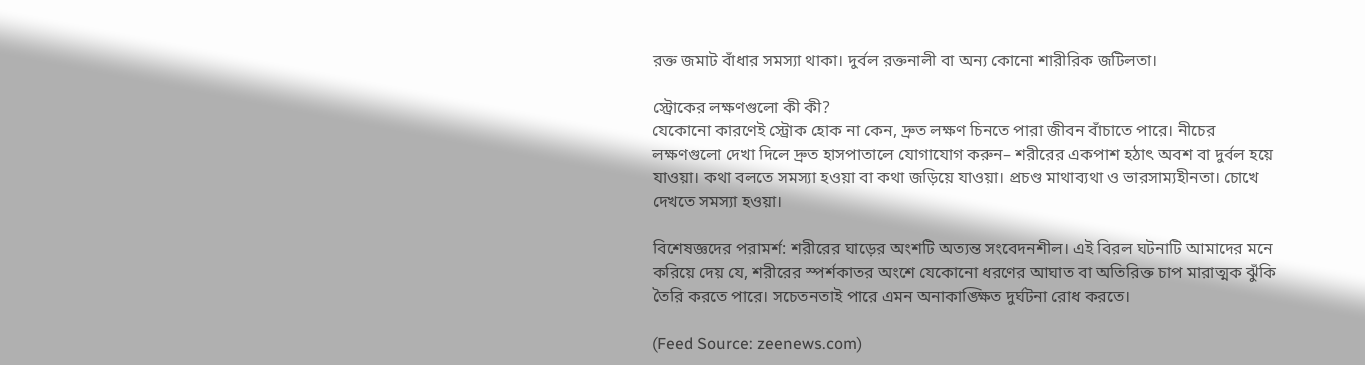রক্ত জমাট বাঁধার সমস্যা থাকা। দুর্বল রক্তনালী বা অন্য কোনো শারীরিক জটিলতা।

স্ট্রোকের লক্ষণগুলো কী কী?
যেকোনো কারণেই স্ট্রোক হোক না কেন, দ্রুত লক্ষণ চিনতে পারা জীবন বাঁচাতে পারে। নীচের লক্ষণগুলো দেখা দিলে দ্রুত হাসপাতালে যোগাযোগ করুন– শরীরের একপাশ হঠাৎ অবশ বা দুর্বল হয়ে যাওয়া। কথা বলতে সমস্যা হওয়া বা কথা জড়িয়ে যাওয়া। প্রচণ্ড মাথাব্যথা ও ভারসাম্যহীনতা। চোখে দেখতে সমস্যা হওয়া।

বিশেষজ্ঞদের পরামর্শ: শরীরের ঘাড়ের অংশটি অত্যন্ত সংবেদনশীল। এই বিরল ঘটনাটি আমাদের মনে করিয়ে দেয় যে, শরীরের স্পর্শকাতর অংশে যেকোনো ধরণের আঘাত বা অতিরিক্ত চাপ মারাত্মক ঝুঁকি তৈরি করতে পারে। সচেতনতাই পারে এমন অনাকাঙ্ক্ষিত দুর্ঘটনা রোধ করতে।

(Feed Source: zeenews.com)